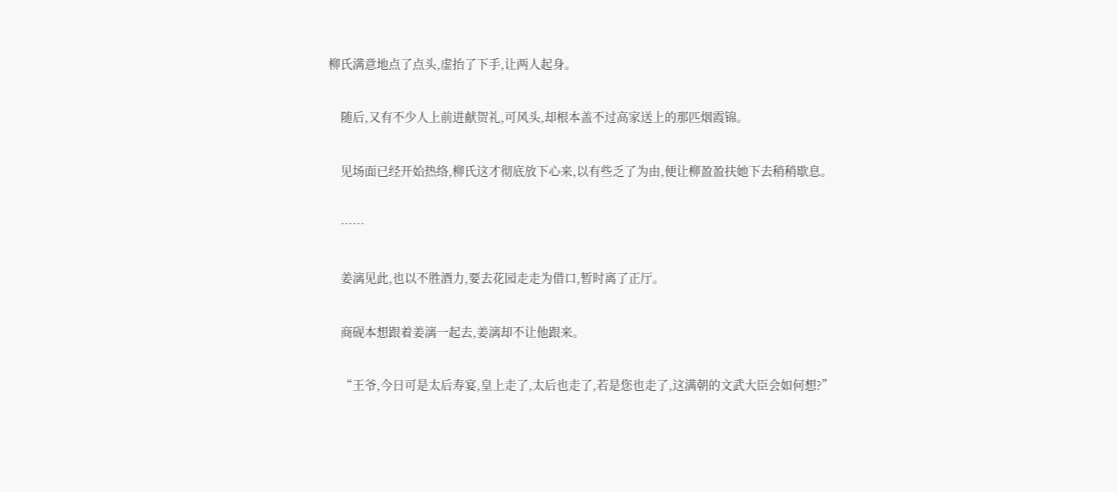柳氏满意地点了点头,虚抬了下手,让两人起身。

    随后,又有不少人上前进献贺礼,可风头,却根本盖不过高家送上的那匹烟霞锦。

    见场面已经开始热络,柳氏这才彻底放下心来,以有些乏了为由,便让柳盈盈扶她下去稍稍歇息。

    ……

    姜漓见此,也以不胜酒力,要去花园走走为借口,暂时离了正厅。

    商砚本想跟着姜漓一起去,姜漓却不让他跟来。

    “王爷,今日可是太后寿宴,皇上走了,太后也走了,若是您也走了,这满朝的文武大臣会如何想?”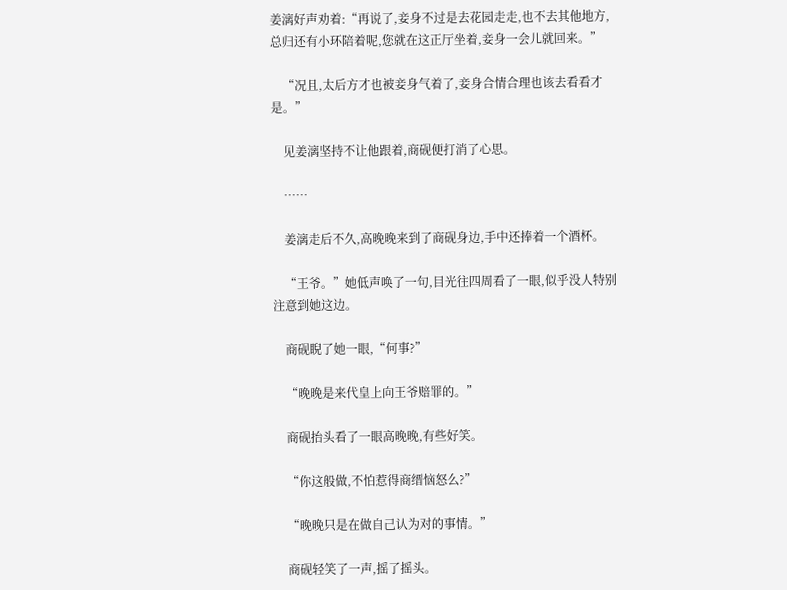姜漓好声劝着:“再说了,妾身不过是去花园走走,也不去其他地方,总归还有小环陪着呢,您就在这正厅坐着,妾身一会儿就回来。”

    “况且,太后方才也被妾身气着了,妾身合情合理也该去看看才是。”

    见姜漓坚持不让他跟着,商砚便打消了心思。

    ……

    姜漓走后不久,高晚晚来到了商砚身边,手中还捧着一个酒杯。

    “王爷。”她低声唤了一句,目光往四周看了一眼,似乎没人特别注意到她这边。

    商砚睨了她一眼,“何事?”

    “晚晚是来代皇上向王爷赔罪的。”

    商砚抬头看了一眼高晚晚,有些好笑。

    “你这般做,不怕惹得商缙恼怒么?”

    “晚晚只是在做自己认为对的事情。”

    商砚轻笑了一声,摇了摇头。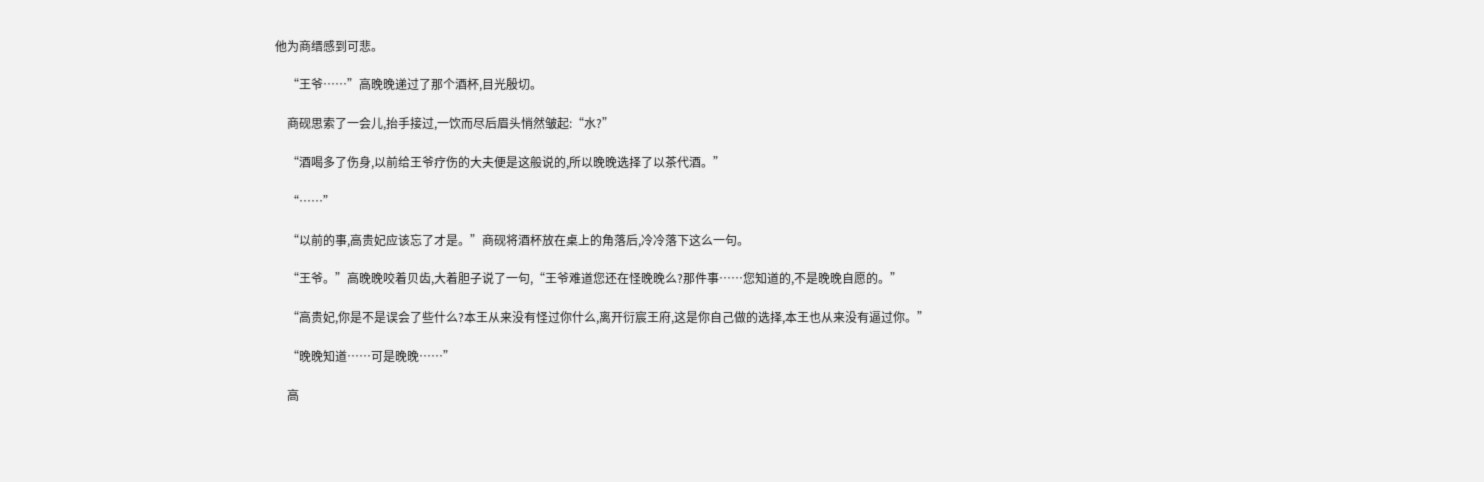他为商缙感到可悲。

    “王爷……”高晚晚递过了那个酒杯,目光殷切。

    商砚思索了一会儿,抬手接过,一饮而尽后眉头悄然皱起:“水?”

    “酒喝多了伤身,以前给王爷疗伤的大夫便是这般说的,所以晚晚选择了以茶代酒。”

    “……”

    “以前的事,高贵妃应该忘了才是。”商砚将酒杯放在桌上的角落后,冷冷落下这么一句。

    “王爷。”高晚晚咬着贝齿,大着胆子说了一句,“王爷难道您还在怪晚晚么?那件事……您知道的,不是晚晚自愿的。”

    “高贵妃,你是不是误会了些什么?本王从来没有怪过你什么,离开衍宸王府,这是你自己做的选择,本王也从来没有逼过你。”

    “晚晚知道……可是晚晚……”

    高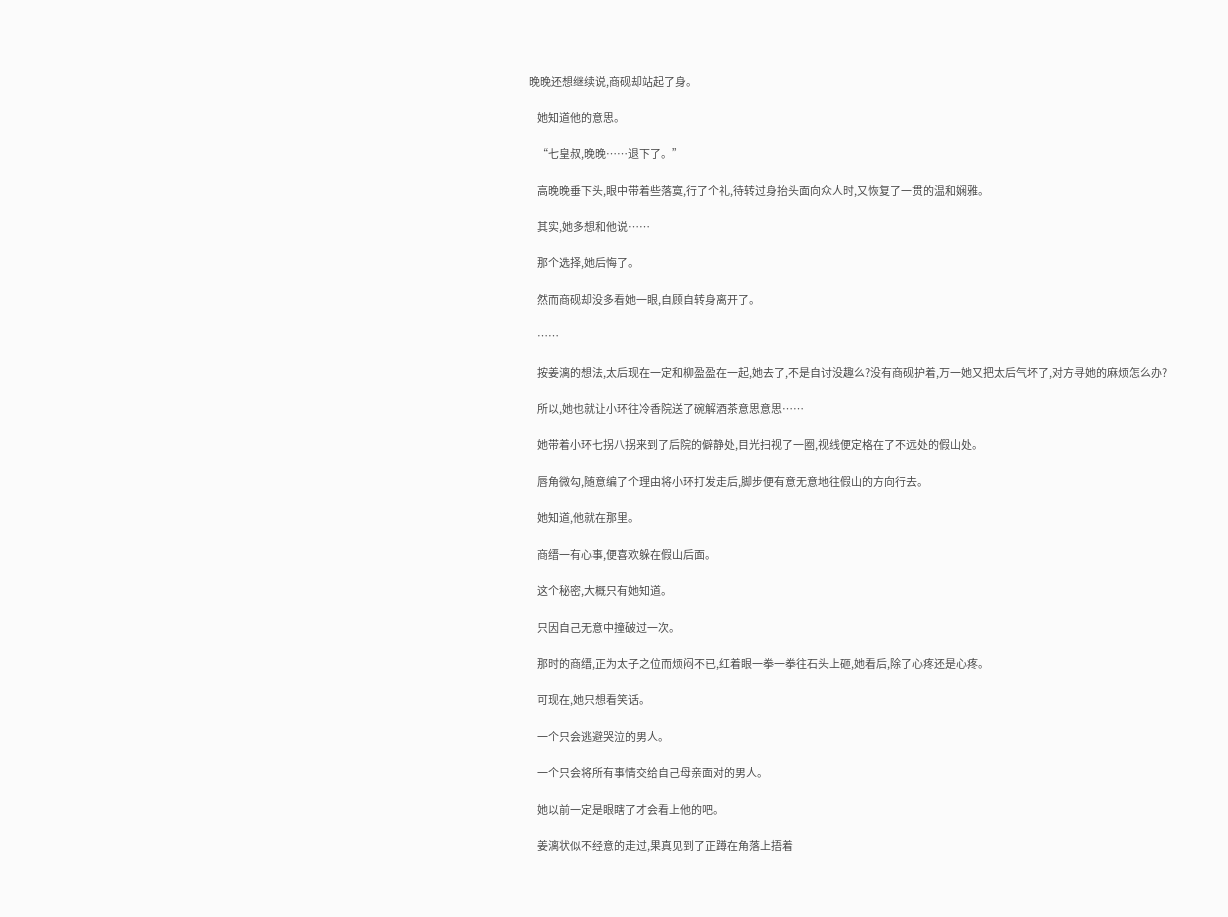晚晚还想继续说,商砚却站起了身。

    她知道他的意思。

    “七皇叔,晚晚……退下了。”

    高晚晚垂下头,眼中带着些落寞,行了个礼,待转过身抬头面向众人时,又恢复了一贯的温和娴雅。

    其实,她多想和他说……

    那个选择,她后悔了。

    然而商砚却没多看她一眼,自顾自转身离开了。

    ……

    按姜漓的想法,太后现在一定和柳盈盈在一起,她去了,不是自讨没趣么?没有商砚护着,万一她又把太后气坏了,对方寻她的麻烦怎么办?

    所以,她也就让小环往冷香院送了碗解酒茶意思意思……

    她带着小环七拐八拐来到了后院的僻静处,目光扫视了一圈,视线便定格在了不远处的假山处。

    唇角微勾,随意编了个理由将小环打发走后,脚步便有意无意地往假山的方向行去。

    她知道,他就在那里。

    商缙一有心事,便喜欢躲在假山后面。

    这个秘密,大概只有她知道。

    只因自己无意中撞破过一次。

    那时的商缙,正为太子之位而烦闷不已,红着眼一拳一拳往石头上砸,她看后,除了心疼还是心疼。

    可现在,她只想看笑话。

    一个只会逃避哭泣的男人。

    一个只会将所有事情交给自己母亲面对的男人。

    她以前一定是眼瞎了才会看上他的吧。

    姜漓状似不经意的走过,果真见到了正蹲在角落上捂着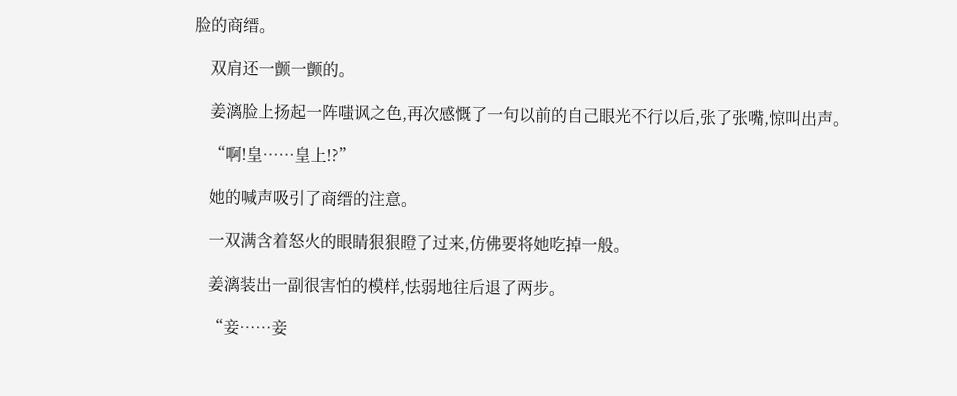脸的商缙。

    双肩还一颤一颤的。

    姜漓脸上扬起一阵嗤讽之色,再次感慨了一句以前的自己眼光不行以后,张了张嘴,惊叫出声。

    “啊!皇……皇上!?”

    她的喊声吸引了商缙的注意。

    一双满含着怒火的眼睛狠狠瞪了过来,仿佛要将她吃掉一般。

    姜漓装出一副很害怕的模样,怯弱地往后退了两步。

    “妾……妾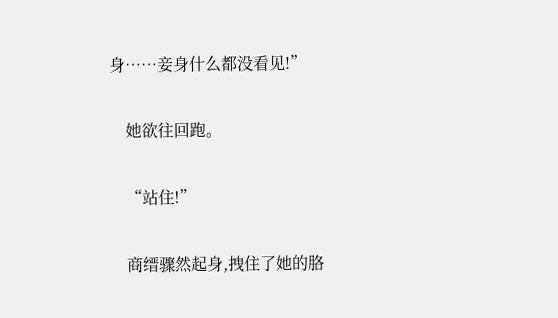身……妾身什么都没看见!”

    她欲往回跑。

    “站住!”

    商缙骤然起身,拽住了她的胳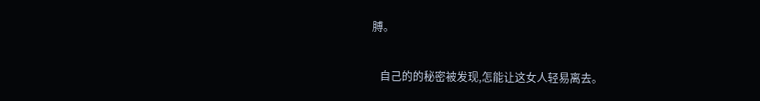膊。

    自己的的秘密被发现,怎能让这女人轻易离去。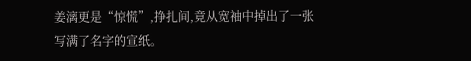姜漓更是“惊慌”,挣扎间,竟从宽袖中掉出了一张写满了名字的宣纸。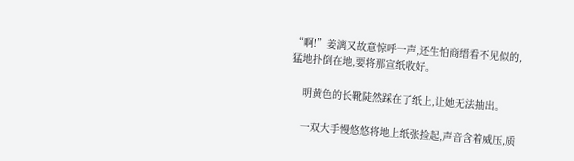“啊!”姜漓又故意惊呼一声,还生怕商缙看不见似的,猛地扑倒在地,要将那宣纸收好。

    明黄色的长靴陡然踩在了纸上,让她无法抽出。

    一双大手慢悠悠将地上纸张捡起,声音含着威压,质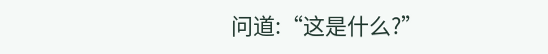问道:“这是什么?”